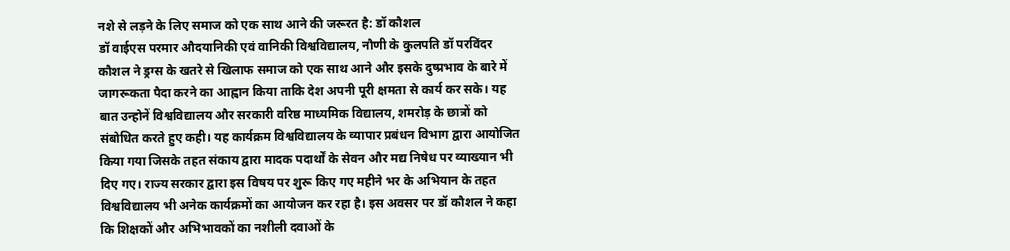नशे से लड़ने के लिए समाज को एक साथ आने की जरूरत है: डॉ कौशल
डॉ वाईएस परमार औदयानिकी एवं वानिकी विश्वविद्यालय, नौणी के कुलपति डॉ परविंदर कौशल ने ड्रग्स के खतरे से खिलाफ समाज को एक साथ आने और इसके दुष्प्रभाव के बारे में जागरूकता पैदा करने का आह्वान किया ताकि देश अपनी पूरी क्षमता से कार्य कर सके। यह बात उन्होनें विश्वविद्यालय और सरकारी वरिष्ठ माध्यमिक विद्यालय, शमरोड़ के छात्रों को संबोधित करते हुए कही। यह कार्यक्रम विश्वविद्यालय के व्यापार प्रबंधन विभाग द्वारा आयोजित किया गया जिसके तहत संकाय द्वारा मादक पदार्थों के सेवन और मद्य निषेध पर व्याख्यान भी दिए गए। राज्य सरकार द्वारा इस विषय पर शुरू किए गए महीने भर के अभियान के तहत विश्वविद्यालय भी अनेक कार्यक्रमों का आयोजन कर रहा है। इस अवसर पर डॉ कौशल ने कहा कि शिक्षकों और अभिभावकों का नशीली दवाओं के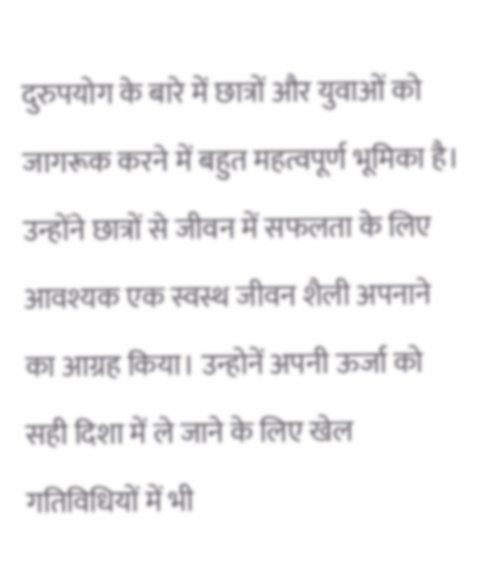दुरुपयोग के बारे में छात्रों और युवाओं को जागरूक करने में बहुत महत्वपूर्ण भूमिका है। उन्होंने छात्रों से जीवन में सफलता के लिए आवश्यक एक स्वस्थ जीवन शैली अपनाने का आग्रह किया। उन्होनें अपनी ऊर्जा को सही दिशा में ले जाने के लिए खेल गतिविधियों में भी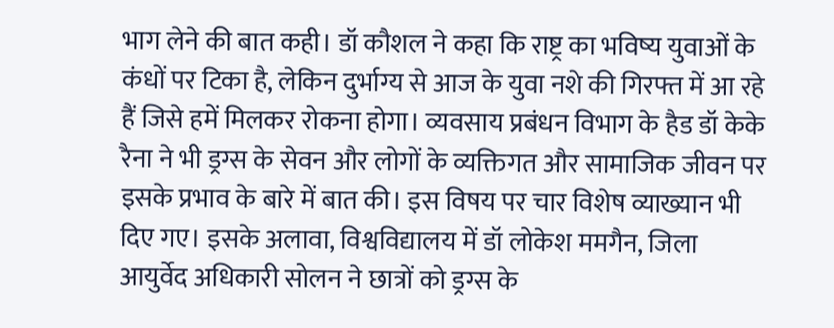भाग लेने की बात कही। डॉ कौशल ने कहा कि राष्ट्र का भविष्य युवाओं के कंधों पर टिका है, लेकिन दुर्भाग्य से आज के युवा नशे की गिरफ्त में आ रहे हैं जिसे हमें मिलकर रोकना होगा। व्यवसाय प्रबंधन विभाग के हैड डॉ केके रैना ने भी ड्रग्स के सेवन और लोगों के व्यक्तिगत और सामाजिक जीवन पर इसके प्रभाव के बारे में बात की। इस विषय पर चार विशेष व्याख्यान भी दिए गए। इसके अलावा, विश्वविद्यालय में डॉ लोकेश ममगैन, जिला आयुर्वेद अधिकारी सोलन ने छात्रों को ड्रग्स के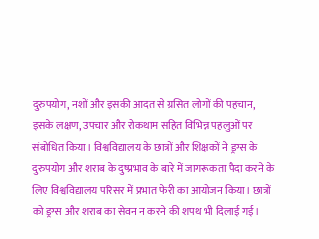दुरुपयोग, नशों और इसकी आदत से ग्रसित लोगों की पहचान, इसके लक्षण, उपचार और रोकथाम सहित विभिन्न पहलुओं पर संबोधित किया। विश्वविद्यालय के छात्रों और शिक्षकों ने ड्रग्स के दुरुपयोग और शराब के दुष्प्रभाव के बारे में जागरूकता पैदा करने के लिए विश्वविद्यालय परिसर में प्रभात फेरी का आयोजन किया। छात्रों को ड्रग्स और शराब का सेवन न करने की शपथ भी दिलाई गई।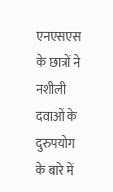एनएसएस के छात्रों ने नशीली दवाओं के दुरुपयोग के बारे में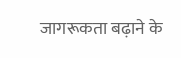जागरूकता बढ़ाने के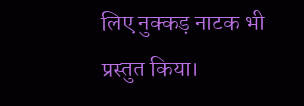लिए नुक्कड़ नाटक भी प्रस्तुत किया।